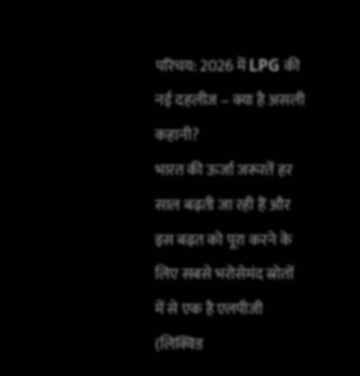परिचय: 2026 में LPG की नई दहलीज – क्या है असली कहानी?
भारत की ऊर्जा जरूरतें हर साल बढ़ती जा रही हैं और इस बढ़त को पूरा करने के लिए सबसे भरोसेमंद स्रोतों में से एक है एलपीजी (लिक्विड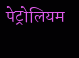पेट्रोलियम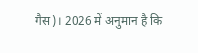गैस)। 2026 में अनुमान है कि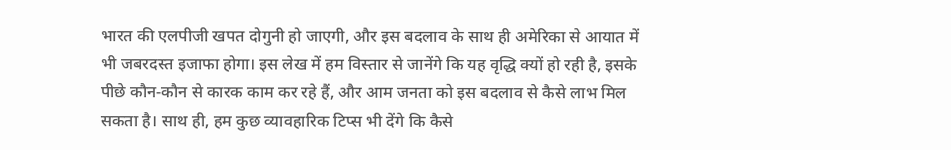भारत की एलपीजी खपत दोगुनी हो जाएगी, और इस बदलाव के साथ ही अमेरिका से आयात में भी जबरदस्त इजाफा होगा। इस लेख में हम विस्तार से जानेंगे कि यह वृद्धि क्यों हो रही है, इसके पीछे कौन‑कौन से कारक काम कर रहे हैं, और आम जनता को इस बदलाव से कैसे लाभ मिल सकता है। साथ ही, हम कुछ व्यावहारिक टिप्स भी देंगे कि कैसे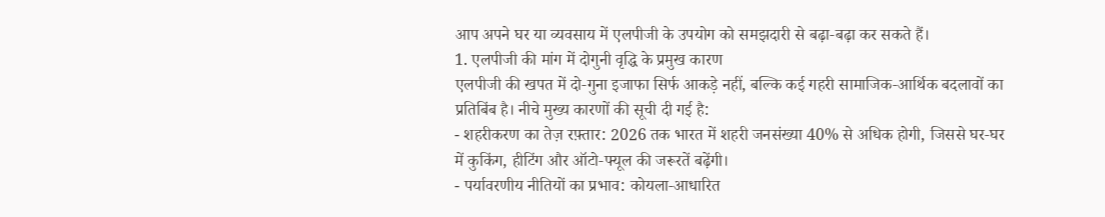आप अपने घर या व्यवसाय में एलपीजी के उपयोग को समझदारी से बढ़ा‑बढ़ा कर सकते हैं।
1. एलपीजी की मांग में दोगुनी वृद्धि के प्रमुख कारण
एलपीजी की खपत में दो‑गुना इजाफा सिर्फ आकड़े नहीं, बल्कि कई गहरी सामाजिक‑आर्थिक बदलावों का प्रतिबिंब है। नीचे मुख्य कारणों की सूची दी गई है:
- शहरीकरण का तेज़ रफ़्तार: 2026 तक भारत में शहरी जनसंख्या 40% से अधिक होगी, जिससे घर‑घर में कुकिंग, हीटिंग और ऑटो‑फ्यूल की जरूरतें बढ़ेंगी।
- पर्यावरणीय नीतियों का प्रभाव: कोयला‑आधारित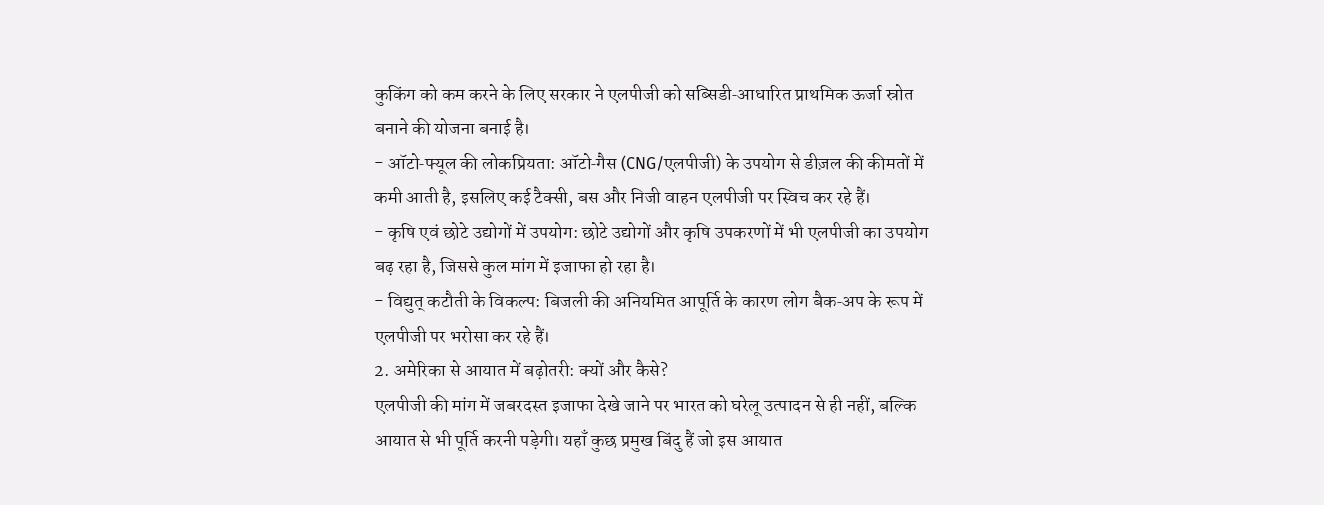कुकिंग को कम करने के लिए सरकार ने एलपीजी को सब्सिडी‑आधारित प्राथमिक ऊर्जा स्रोत बनाने की योजना बनाई है।
- ऑटो‑फ्यूल की लोकप्रियता: ऑटो‑गैस (CNG/एलपीजी) के उपयोग से डीज़ल की कीमतों में कमी आती है, इसलिए कई टैक्सी, बस और निजी वाहन एलपीजी पर स्विच कर रहे हैं।
- कृषि एवं छोटे उद्योगों में उपयोग: छोटे उद्योगों और कृषि उपकरणों में भी एलपीजी का उपयोग बढ़ रहा है, जिससे कुल मांग में इजाफा हो रहा है।
- विद्युत् कटौती के विकल्प: बिजली की अनियमित आपूर्ति के कारण लोग बैक‑अप के रूप में एलपीजी पर भरोसा कर रहे हैं।
2. अमेरिका से आयात में बढ़ोतरी: क्यों और कैसे?
एलपीजी की मांग में जबरदस्त इजाफा देखे जाने पर भारत को घरेलू उत्पादन से ही नहीं, बल्कि आयात से भी पूर्ति करनी पड़ेगी। यहाँ कुछ प्रमुख बिंदु हैं जो इस आयात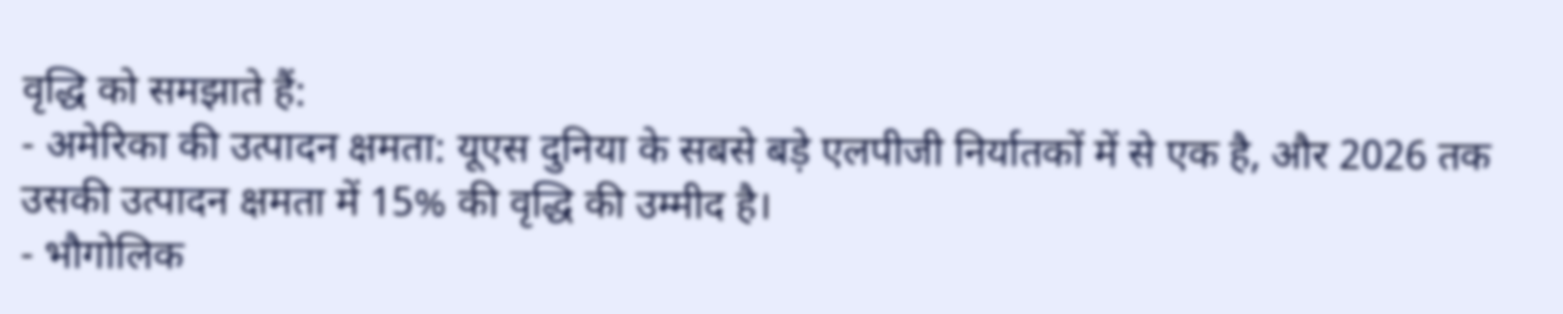वृद्धि को समझाते हैं:
- अमेरिका की उत्पादन क्षमता: यूएस दुनिया के सबसे बड़े एलपीजी निर्यातकों में से एक है, और 2026 तक उसकी उत्पादन क्षमता में 15% की वृद्धि की उम्मीद है।
- भौगोलिक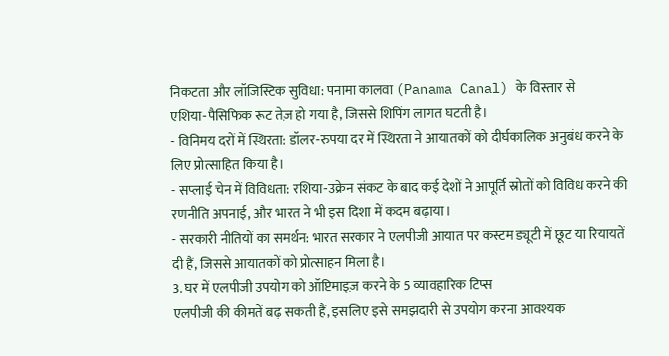निकटता और लॉजिस्टिक सुविधा: पनामा कालवा (Panama Canal) के विस्तार से एशिया‑पैसिफिक रूट तेज़ हो गया है, जिससे शिपिंग लागत घटती है।
- विनिमय दरों में स्थिरता: डॉलर‑रुपया दर में स्थिरता ने आयातकों को दीर्घकालिक अनुबंध करने के लिए प्रोत्साहित किया है।
- सप्लाई चेन में विविधता: रशिया‑उक्रेन संकट के बाद कई देशों ने आपूर्ति स्रोतों को विविध करने की रणनीति अपनाई, और भारत ने भी इस दिशा में कदम बढ़ाया।
- सरकारी नीतियों का समर्थन: भारत सरकार ने एलपीजी आयात पर कस्टम ड्यूटी में छूट या रियायतें दी हैं, जिससे आयातकों को प्रोत्साहन मिला है।
3. घर में एलपीजी उपयोग को ऑप्टिमाइज़ करने के 5 व्यावहारिक टिप्स
एलपीजी की कीमतें बढ़ सकती हैं, इसलिए इसे समझदारी से उपयोग करना आवश्यक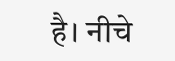है। नीचे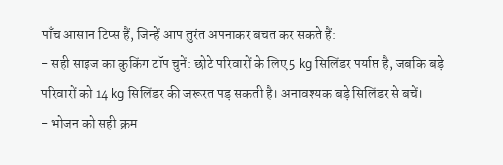पाँच आसान टिप्स हैं, जिन्हें आप तुरंत अपनाकर बचत कर सकते हैं:
- सही साइज का कुकिंग टॉप चुनें: छोटे परिवारों के लिए 5 kg सिलिंडर पर्याप्त है, जबकि बड़े परिवारों को 14 kg सिलिंडर की जरूरत पड़ सकती है। अनावश्यक बड़े सिलिंडर से बचें।
- भोजन को सही क्रम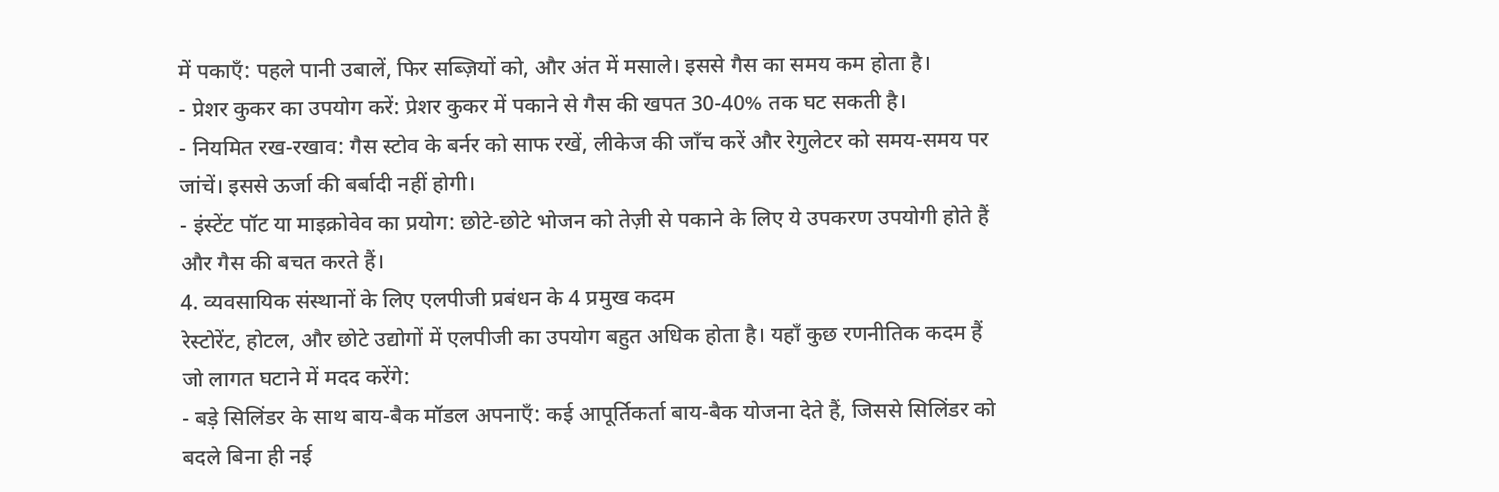में पकाएँ: पहले पानी उबालें, फिर सब्ज़ियों को, और अंत में मसाले। इससे गैस का समय कम होता है।
- प्रेशर कुकर का उपयोग करें: प्रेशर कुकर में पकाने से गैस की खपत 30‑40% तक घट सकती है।
- नियमित रख‑रखाव: गैस स्टोव के बर्नर को साफ रखें, लीकेज की जाँच करें और रेगुलेटर को समय‑समय पर जांचें। इससे ऊर्जा की बर्बादी नहीं होगी।
- इंस्टेंट पॉट या माइक्रोवेव का प्रयोग: छोटे‑छोटे भोजन को तेज़ी से पकाने के लिए ये उपकरण उपयोगी होते हैं और गैस की बचत करते हैं।
4. व्यवसायिक संस्थानों के लिए एलपीजी प्रबंधन के 4 प्रमुख कदम
रेस्टोरेंट, होटल, और छोटे उद्योगों में एलपीजी का उपयोग बहुत अधिक होता है। यहाँ कुछ रणनीतिक कदम हैं जो लागत घटाने में मदद करेंगे:
- बड़े सिलिंडर के साथ बाय‑बैक मॉडल अपनाएँ: कई आपूर्तिकर्ता बाय‑बैक योजना देते हैं, जिससे सिलिंडर को बदले बिना ही नई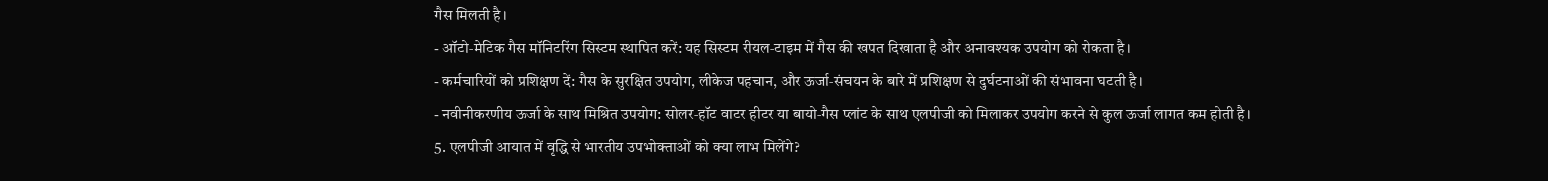गैस मिलती है।
- ऑटो‑मेटिक गैस मॉनिटरिंग सिस्टम स्थापित करें: यह सिस्टम रीयल‑टाइम में गैस की खपत दिखाता है और अनावश्यक उपयोग को रोकता है।
- कर्मचारियों को प्रशिक्षण दें: गैस के सुरक्षित उपयोग, लीकेज पहचान, और ऊर्जा‑संचयन के बारे में प्रशिक्षण से दुर्घटनाओं की संभावना घटती है।
- नवीनीकरणीय ऊर्जा के साथ मिश्रित उपयोग: सोलर‑हॉट वाटर हीटर या बायो‑गैस प्लांट के साथ एलपीजी को मिलाकर उपयोग करने से कुल ऊर्जा लागत कम होती है।
5. एलपीजी आयात में वृद्धि से भारतीय उपभोक्ताओं को क्या लाभ मिलेंगे?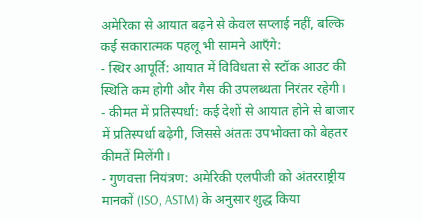अमेरिका से आयात बढ़ने से केवल सप्लाई नहीं, बल्कि कई सकारात्मक पहलू भी सामने आएँगे:
- स्थिर आपूर्ति: आयात में विविधता से स्टॉक आउट की स्थिति कम होगी और गैस की उपलब्धता निरंतर रहेगी।
- कीमत में प्रतिस्पर्धा: कई देशों से आयात होने से बाजार में प्रतिस्पर्धा बढ़ेगी, जिससे अंततः उपभोक्ता को बेहतर कीमतें मिलेंगी।
- गुणवत्ता नियंत्रण: अमेरिकी एलपीजी को अंतरराष्ट्रीय मानकों (ISO, ASTM) के अनुसार शुद्ध किया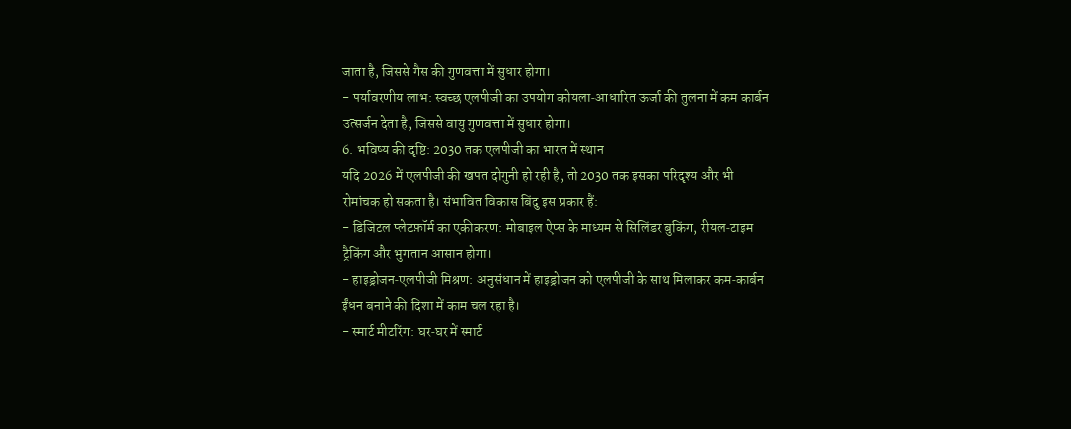जाता है, जिससे गैस की गुणवत्ता में सुधार होगा।
- पर्यावरणीय लाभ: स्वच्छ एलपीजी का उपयोग कोयला‑आधारित ऊर्जा की तुलना में कम कार्बन उत्सर्जन देता है, जिससे वायु गुणवत्ता में सुधार होगा।
6. भविष्य की दृष्टि: 2030 तक एलपीजी का भारत में स्थान
यदि 2026 में एलपीजी की खपत दोगुनी हो रही है, तो 2030 तक इसका परिदृश्य और भी रोमांचक हो सकता है। संभावित विकास बिंदु इस प्रकार हैं:
- डिजिटल प्लेटफ़ॉर्म का एकीकरण: मोबाइल ऐप्स के माध्यम से सिलिंडर बुकिंग, रीयल‑टाइम ट्रैकिंग और भुगतान आसान होगा।
- हाइड्रोजन‑एलपीजी मिश्रण: अनुसंधान में हाइड्रोजन को एलपीजी के साथ मिलाकर कम‑कार्बन ईंधन बनाने की दिशा में काम चल रहा है।
- स्मार्ट मीटरिंग: घर‑घर में स्मार्ट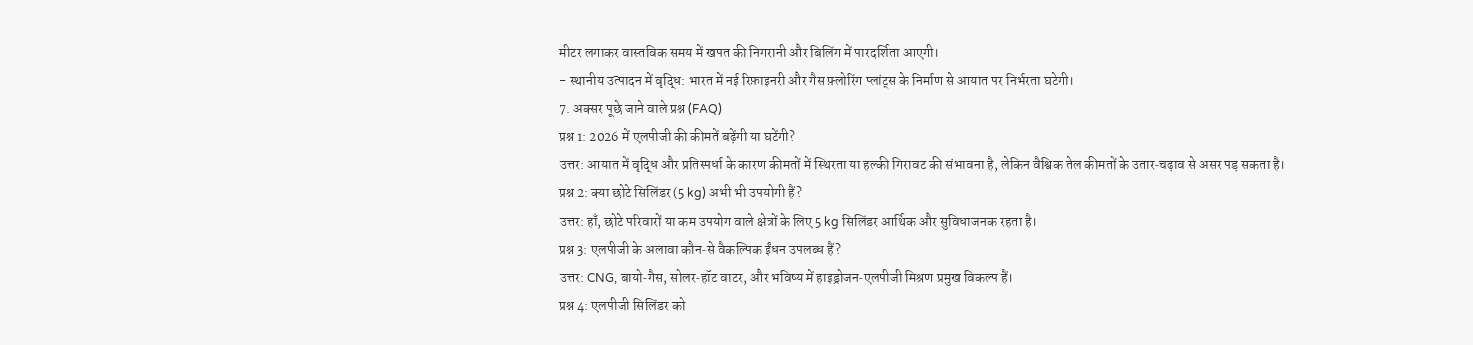मीटर लगाकर वास्तविक समय में खपत की निगरानी और बिलिंग में पारदर्शिता आएगी।
- स्थानीय उत्पादन में वृद्धि: भारत में नई रिफ़ाइनरी और गैस फ़्लोरिंग प्लांट्स के निर्माण से आयात पर निर्भरता घटेगी।
7. अक्सर पूछे जाने वाले प्रश्न (FAQ)
प्रश्न 1: 2026 में एलपीजी की कीमतें बढ़ेंगी या घटेंगी?
उत्तर: आयात में वृद्धि और प्रतिस्पर्धा के कारण कीमतों में स्थिरता या हल्की गिरावट की संभावना है, लेकिन वैश्विक तेल कीमतों के उतार‑चढ़ाव से असर पड़ सकता है।
प्रश्न 2: क्या छोटे सिलिंडर (5 kg) अभी भी उपयोगी हैं?
उत्तर: हाँ, छोटे परिवारों या कम उपयोग वाले क्षेत्रों के लिए 5 kg सिलिंडर आर्थिक और सुविधाजनक रहता है।
प्रश्न 3: एलपीजी के अलावा कौन‑से वैकल्पिक ईंधन उपलब्ध हैं?
उत्तर: CNG, बायो‑गैस, सोलर‑हॉट वाटर, और भविष्य में हाइड्रोजन‑एलपीजी मिश्रण प्रमुख विकल्प हैं।
प्रश्न 4: एलपीजी सिलिंडर को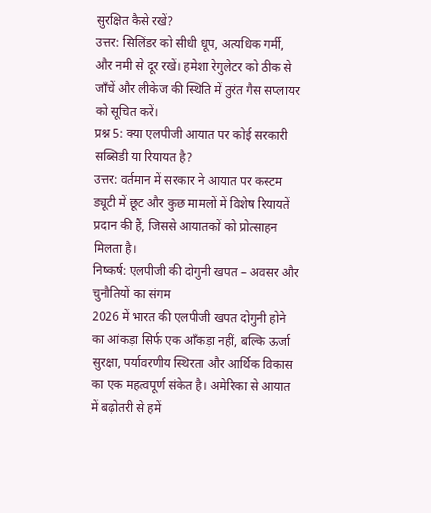सुरक्षित कैसे रखें?
उत्तर: सिलिंडर को सीधी धूप, अत्यधिक गर्मी, और नमी से दूर रखें। हमेशा रेगुलेटर को ठीक से जाँचें और लीकेज की स्थिति में तुरंत गैस सप्लायर को सूचित करें।
प्रश्न 5: क्या एलपीजी आयात पर कोई सरकारी सब्सिडी या रियायत है?
उत्तर: वर्तमान में सरकार ने आयात पर कस्टम ड्यूटी में छूट और कुछ मामलों में विशेष रियायतें प्रदान की हैं, जिससे आयातकों को प्रोत्साहन मिलता है।
निष्कर्ष: एलपीजी की दोगुनी खपत – अवसर और चुनौतियों का संगम
2026 में भारत की एलपीजी खपत दोगुनी होने का आंकड़ा सिर्फ एक आँकड़ा नहीं, बल्कि ऊर्जा सुरक्षा, पर्यावरणीय स्थिरता और आर्थिक विकास का एक महत्वपूर्ण संकेत है। अमेरिका से आयात में बढ़ोतरी से हमें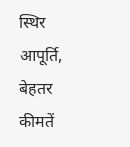स्थिर आपूर्ति, बेहतर कीमतें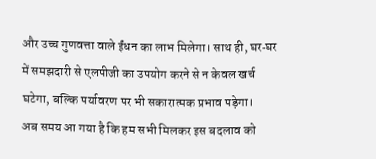और उच्च गुणवत्ता वाले ईंधन का लाभ मिलेगा। साथ ही, घर‑घर में समझदारी से एलपीजी का उपयोग करने से न केवल खर्च घटेगा, बल्कि पर्यावरण पर भी सकारात्मक प्रभाव पड़ेगा।
अब समय आ गया है कि हम सभी मिलकर इस बदलाव को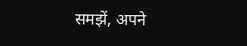समझें, अपने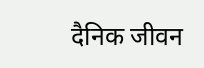दैनिक जीवन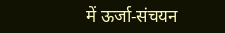में ऊर्जा‑संचयन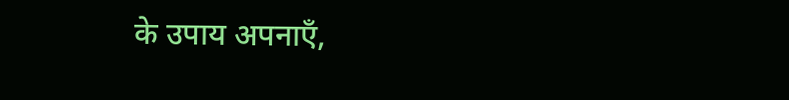के उपाय अपनाएँ,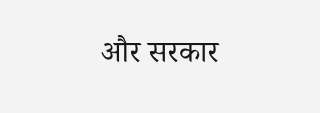और सरकार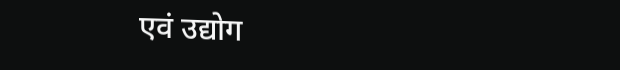एवं उद्योग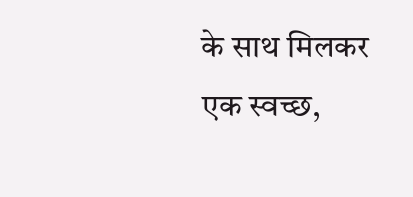के साथ मिलकर एक स्वच्छ,